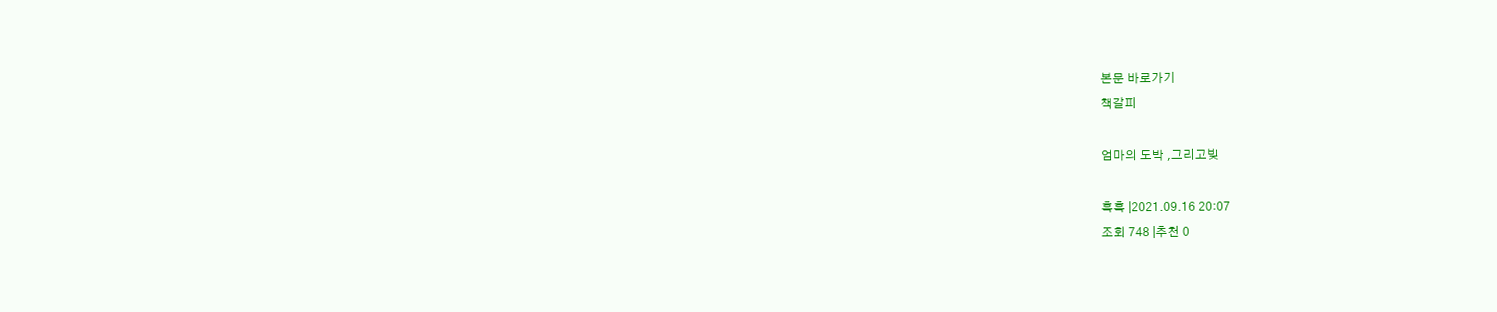본문 바로가기
책갈피

엄마의 도박 ,그리고빚

흑흑 |2021.09.16 20:07
조회 748 |추천 0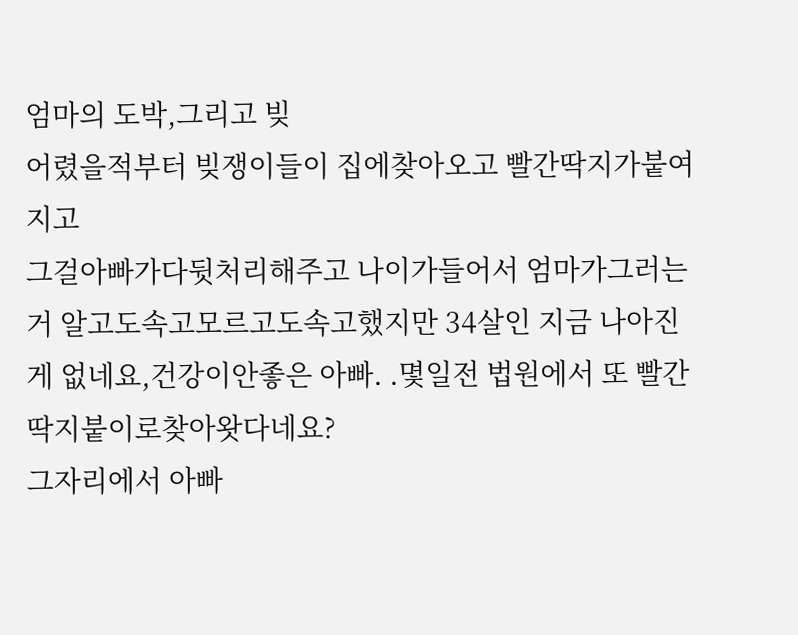엄마의 도박,그리고 빚
어렸을적부터 빚쟁이들이 집에찾아오고 빨간딱지가붙여지고
그걸아빠가다뒷처리해주고 나이가들어서 엄마가그러는거 알고도속고모르고도속고했지만 34살인 지금 나아진게 없네요,건강이안좋은 아빠. .몇일전 법원에서 또 빨간딱지붙이로찾아왓다네요?
그자리에서 아빠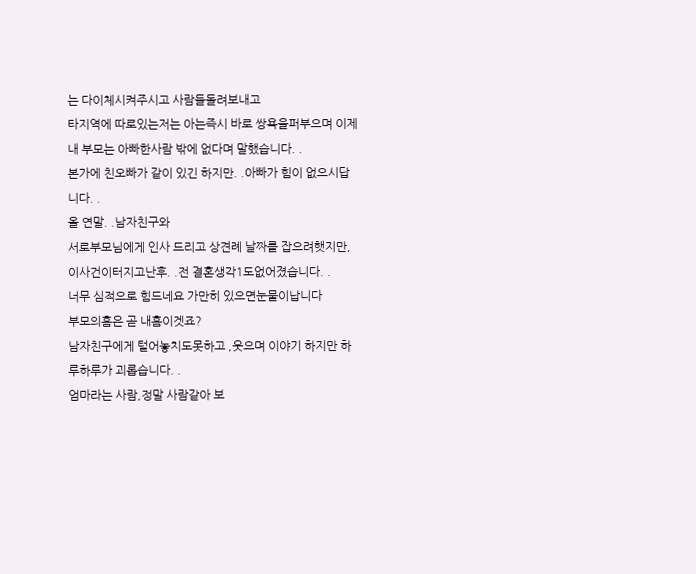는 다이체시켜주시고 사람들돌려보내고
타지역에 따로있는저는 아는즉시 바로 쌍욕을퍼부으며 이제 내 부모는 아빠한사람 밖에 없다며 말했습니다. .
본가에 친오빠가 같이 있긴 하지만. .아빠가 힘이 없으시답니다. .
올 연말. .남자친구와
서로부모님에게 인사 드리고 상견례 날짜를 잡으려햇지만,
이사건이터지고난후. .전 결혼생각1도없어졌습니다. .
너무 심적으로 힘드네요 가만히 있으면눈물이납니다
부모의흠은 곧 내흠이겟죠?
남자친구에게 털어놓치도못하고 ,웃으며 이야기 하지만 하루하루가 괴롭습니다. .
엄마라는 사람,정말 사람같아 보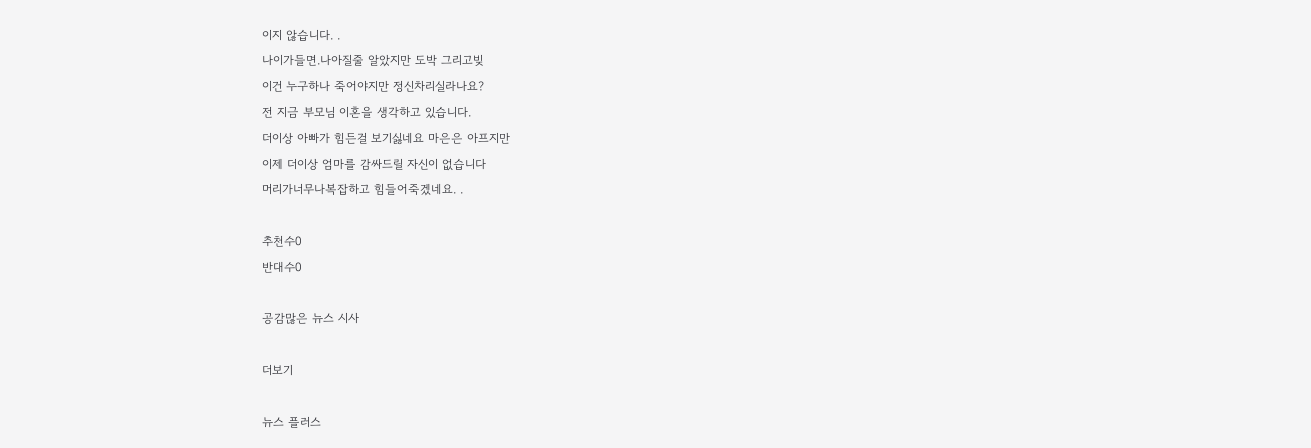이지 않습니다. .
나이가들면.나아질줄 알았지만 도박 그리고빚
이건 누구하나 죽어야지만 정신차리실라나요?
전 지금 부모님 이혼을 생각하고 있습니다.
더이상 아빠가 힘든걸 보기싫네요 마은은 아프지만
이제 더이상 엄마를 감싸드릴 자신이 없습니다
머리가너무나복잡하고 힘들어죽겠네요. .

추천수0
반대수0

공감많은 뉴스 시사

더보기

뉴스 플러스